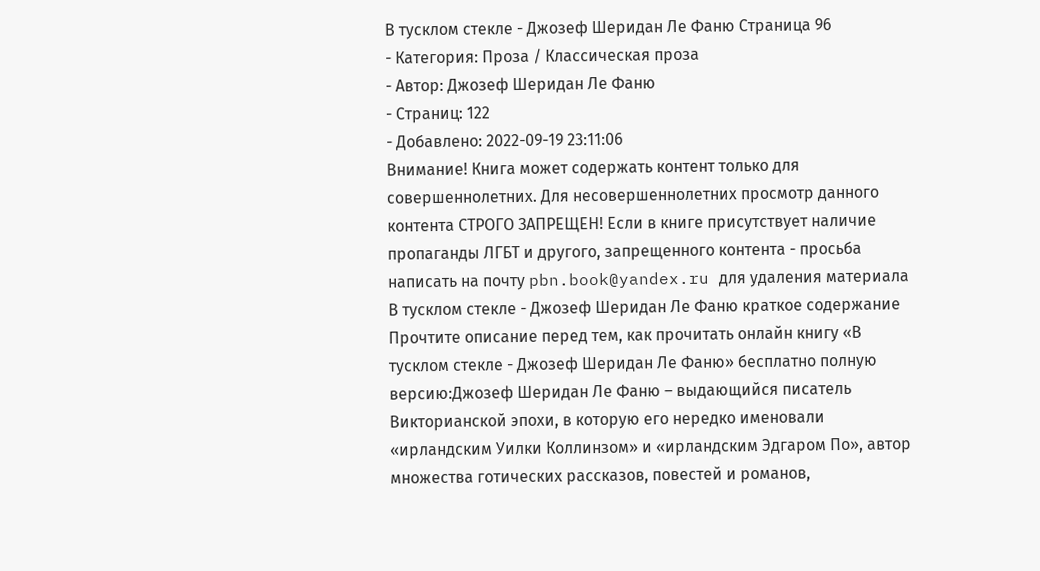В тусклом стекле - Джозеф Шеридан Ле Фаню Страница 96
- Категория: Проза / Классическая проза
- Автор: Джозеф Шеридан Ле Фаню
- Страниц: 122
- Добавлено: 2022-09-19 23:11:06
Внимание! Книга может содержать контент только для совершеннолетних. Для несовершеннолетних просмотр данного контента СТРОГО ЗАПРЕЩЕН! Если в книге присутствует наличие пропаганды ЛГБТ и другого, запрещенного контента - просьба написать на почту pbn.book@yandex.ru для удаления материала
В тусклом стекле - Джозеф Шеридан Ле Фаню краткое содержание
Прочтите описание перед тем, как прочитать онлайн книгу «В тусклом стекле - Джозеф Шеридан Ле Фаню» бесплатно полную версию:Джозеф Шеридан Ле Фаню – выдающийся писатель Викторианской эпохи, в которую его нередко именовали «ирландским Уилки Коллинзом» и «ирландским Эдгаром По», автор множества готических рассказов, повестей и романов,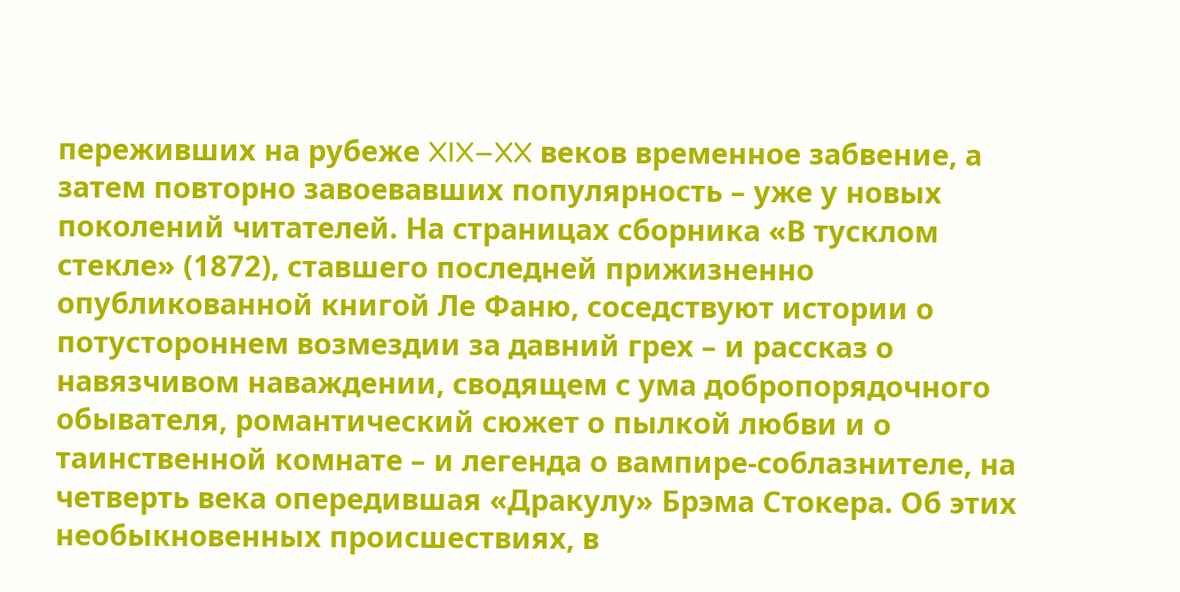переживших на рубеже XIX–XX веков временное забвение, а затем повторно завоевавших популярность – уже у новых поколений читателей. На страницах сборника «В тусклом стекле» (1872), ставшего последней прижизненно опубликованной книгой Ле Фаню, соседствуют истории о потустороннем возмездии за давний грех – и рассказ о навязчивом наваждении, сводящем с ума добропорядочного обывателя, романтический сюжет о пылкой любви и о таинственной комнате – и легенда о вампире-соблазнителе, на четверть века опередившая «Дракулу» Брэма Стокера. Об этих необыкновенных происшествиях, в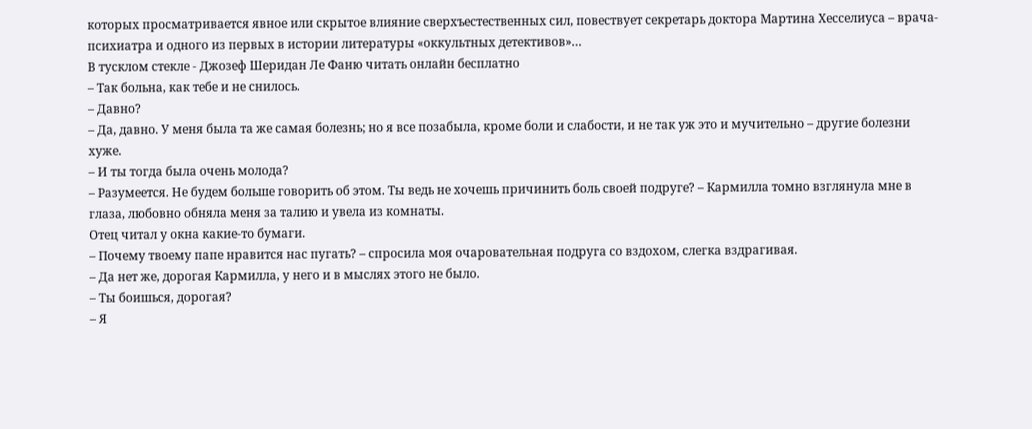которых просматривается явное или скрытое влияние сверхъестественных сил, повествует секретарь доктора Мартина Хесселиуса – врача-психиатра и одного из первых в истории литературы «оккультных детективов»…
В тусклом стекле - Джозеф Шеридан Ле Фаню читать онлайн бесплатно
– Так больна, как тебе и не снилось.
– Давно?
– Да, давно. У меня была та же самая болезнь; но я все позабыла, кроме боли и слабости, и не так уж это и мучительно – другие болезни хуже.
– И ты тогда была очень молода?
– Разумеется. Не будем больше говорить об этом. Ты ведь не хочешь причинить боль своей подруге? – Кармилла томно взглянула мне в глаза, любовно обняла меня за талию и увела из комнаты.
Отец читал у окна какие-то бумаги.
– Почему твоему папе нравится нас пугать? – спросила моя очаровательная подруга со вздохом, слегка вздрагивая.
– Да нет же, дорогая Кармилла, у него и в мыслях этого не было.
– Ты боишься, дорогая?
– Я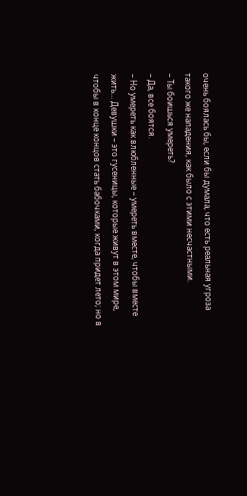очень боялась бы, если бы думала, что есть реальная угроза такого же нападения, как было с этими несчастными.
– Ты боишься умереть?
– Да, все боятся.
– Но умереть как влюбленные – умереть вместе, чтобы вместе жить… Девушки – это гусеницы, которые живут в этом мире, чтобы в конце концов стать бабочками, когда придет лето; но в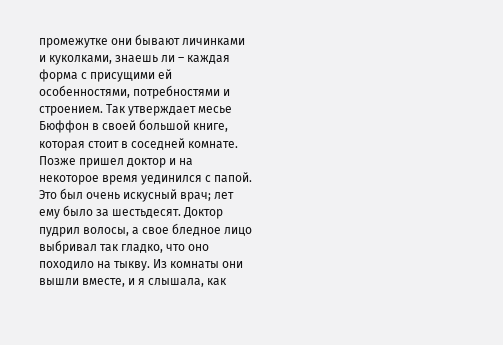промежутке они бывают личинками и куколками, знаешь ли – каждая форма с присущими ей особенностями, потребностями и строением. Так утверждает месье Бюффон в своей большой книге, которая стоит в соседней комнате.
Позже пришел доктор и на некоторое время уединился с папой. Это был очень искусный врач; лет ему было за шестьдесят. Доктор пудрил волосы, а свое бледное лицо выбривал так гладко, что оно походило на тыкву. Из комнаты они вышли вместе, и я слышала, как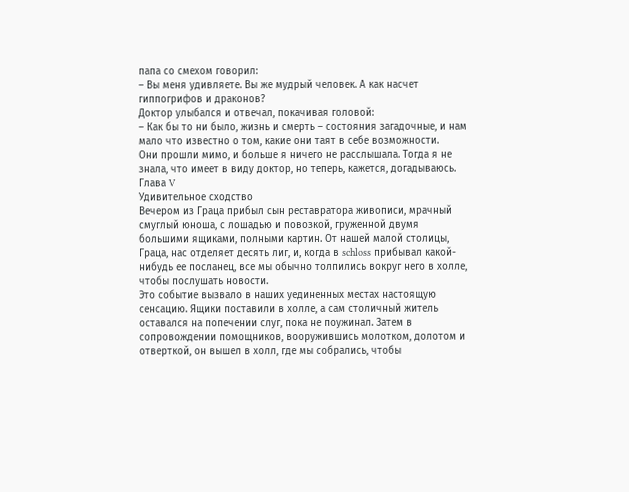папа со смехом говорил:
– Вы меня удивляете. Вы же мудрый человек. А как насчет гиппогрифов и драконов?
Доктор улыбался и отвечал, покачивая головой:
– Как бы то ни было, жизнь и смерть – состояния загадочные, и нам мало что известно о том, какие они таят в себе возможности.
Они прошли мимо, и больше я ничего не расслышала. Тогда я не знала, что имеет в виду доктор, но теперь, кажется, догадываюсь.
Глава V
Удивительное сходство
Вечером из Граца прибыл сын реставратора живописи, мрачный смуглый юноша, с лошадью и повозкой, груженной двумя большими ящиками, полными картин. От нашей малой столицы, Граца, нас отделяет десять лиг, и, когда в schloss прибывал какой-нибудь ее посланец, все мы обычно толпились вокруг него в холле, чтобы послушать новости.
Это событие вызвало в наших уединенных местах настоящую сенсацию. Ящики поставили в холле, а сам столичный житель оставался на попечении слуг, пока не поужинал. Затем в сопровождении помощников, вооружившись молотком, долотом и отверткой, он вышел в холл, где мы собрались, чтобы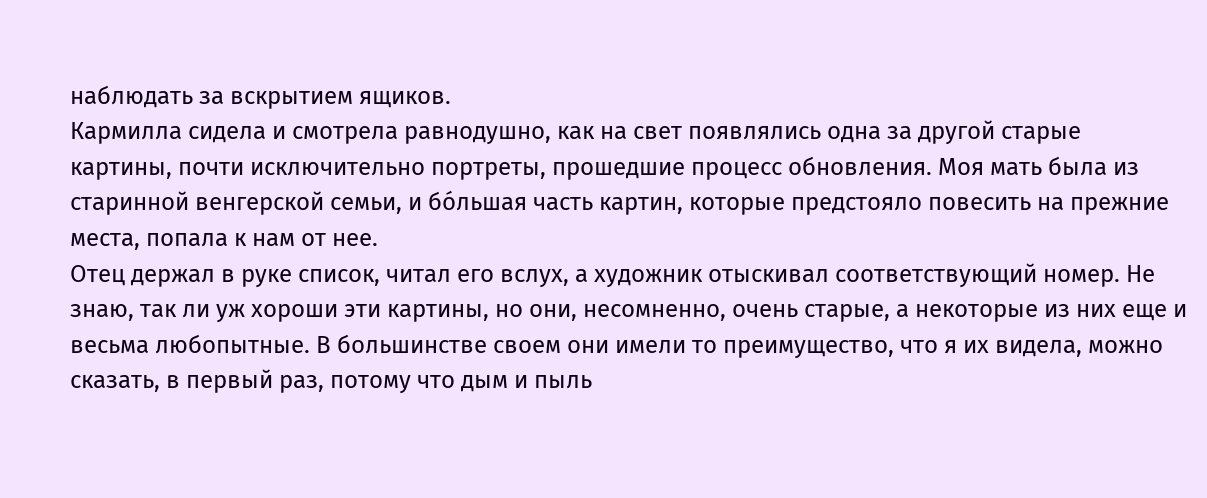наблюдать за вскрытием ящиков.
Кармилла сидела и смотрела равнодушно, как на свет появлялись одна за другой старые картины, почти исключительно портреты, прошедшие процесс обновления. Моя мать была из старинной венгерской семьи, и бóльшая часть картин, которые предстояло повесить на прежние места, попала к нам от нее.
Отец держал в руке список, читал его вслух, а художник отыскивал соответствующий номер. Не знаю, так ли уж хороши эти картины, но они, несомненно, очень старые, а некоторые из них еще и весьма любопытные. В большинстве своем они имели то преимущество, что я их видела, можно сказать, в первый раз, потому что дым и пыль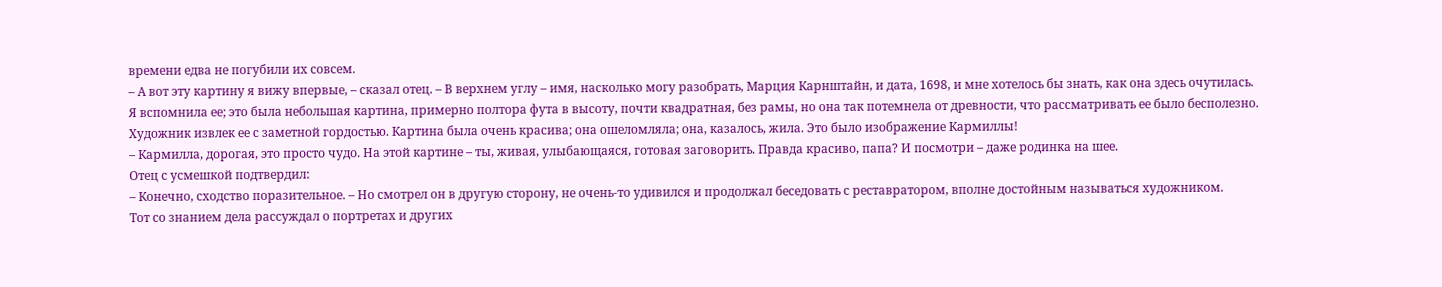времени едва не погубили их совсем.
– А вот эту картину я вижу впервые, – сказал отец. – В верхнем углу – имя, насколько могу разобрать, Марция Карнштайн, и дата, 1698, и мне хотелось бы знать, как она здесь очутилась.
Я вспомнила ее; это была небольшая картина, примерно полтора фута в высоту, почти квадратная, без рамы, но она так потемнела от древности, что рассматривать ее было бесполезно.
Художник извлек ее с заметной гордостью. Картина была очень красива; она ошеломляла; она, казалось, жила. Это было изображение Кармиллы!
– Кармилла, дорогая, это просто чудо. На этой картине – ты, живая, улыбающаяся, готовая заговорить. Правда красиво, папа? И посмотри – даже родинка на шее.
Отец с усмешкой подтвердил:
– Конечно, сходство поразительное. – Но смотрел он в другую сторону, не очень-то удивился и продолжал беседовать с реставратором, вполне достойным называться художником.
Тот со знанием дела рассуждал о портретах и других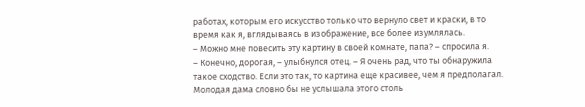работах, которым его искусство только что вернуло свет и краски, в то время как я, вглядываясь в изображение, все более изумлялась.
– Можно мне повесить эту картину в своей комнате, папа? – спросила я.
– Конечно, дорогая, – улыбнулся отец. – Я очень рад, что ты обнаружила такое сходство. Если это так, то картина еще красивее, чем я предполагал.
Молодая дама словно бы не услышала этого столь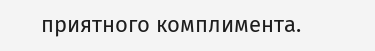приятного комплимента.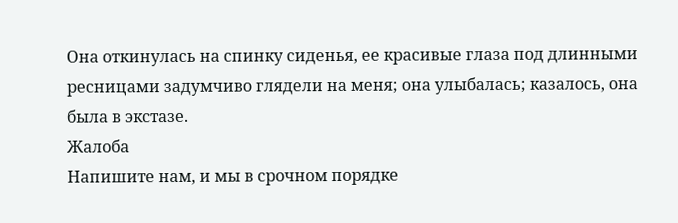Она откинулась на спинку сиденья, ее красивые глаза под длинными ресницами задумчиво глядели на меня; она улыбалась; казалось, она была в экстазе.
Жалоба
Напишите нам, и мы в срочном порядке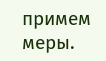примем меры.